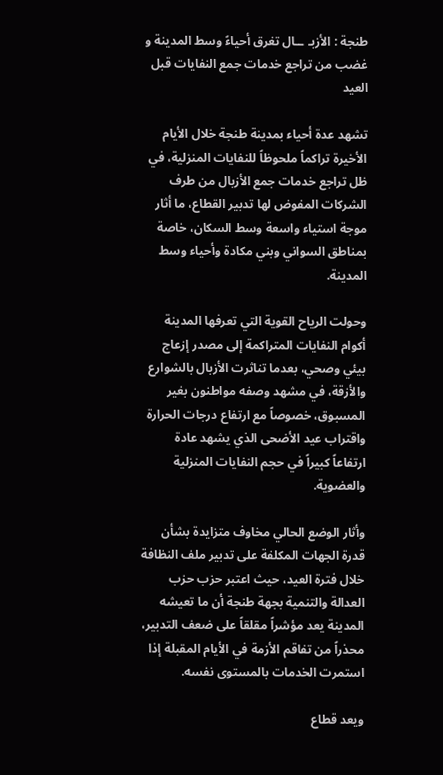طنجة : الأزبـ ــال تغرق أحياءً وسط المدينة و غضب من تراجع خدمات جمع النفايات قبل العيد

تشهد عدة أحياء بمدينة طنجة خلال الأيام الأخيرة تراكماً ملحوظاً للنفايات المنزلية، في ظل تراجع خدمات جمع الأزبال من طرف الشركات المفوض لها تدبير القطاع، ما أثار موجة استياء واسعة وسط السكان، خاصة بمناطق السواني وبني مكادة وأحياء وسط المدينة.

وحولت الرياح القوية التي تعرفها المدينة أكوام النفايات المتراكمة إلى مصدر إزعاج بيئي وصحي، بعدما تناثرت الأزبال بالشوارع والأزقة، في مشهد وصفه مواطنون بغير المسبوق، خصوصاً مع ارتفاع درجات الحرارة واقتراب عيد الأضحى الذي يشهد عادة ارتفاعاً كبيراً في حجم النفايات المنزلية والعضوية.

وأثار الوضع الحالي مخاوف متزايدة بشأن قدرة الجهات المكلفة على تدبير ملف النظافة خلال فترة العيد، حيث اعتبر حزب حزب العدالة والتنمية بجهة طنجة أن ما تعيشه المدينة يعد مؤشراً مقلقاً على ضعف التدبير، محذراً من تفاقم الأزمة في الأيام المقبلة إذا استمرت الخدمات بالمستوى نفسه.

ويعد قطاع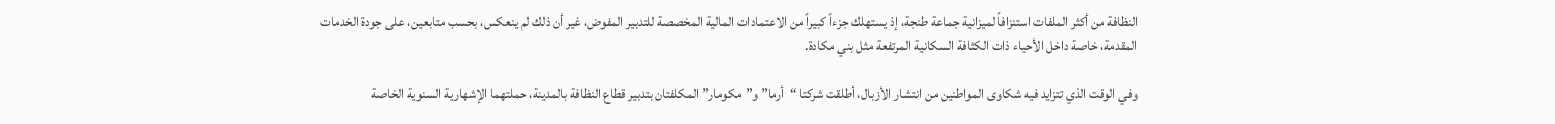النظافة من أكثر الملفات استنزافاً لميزانية جماعة طنجة، إذ يستهلك جزءاً كبيراً من الاعتمادات المالية المخصصة للتدبير المفوض، غير أن ذلك لم ينعكس، بحسب متابعين، على جودة الخدمات المقدمة، خاصة داخل الأحياء ذات الكثافة السكانية المرتفعة مثل بني مكادة.

وفي الوقت الذي تتزايد فيه شكاوى المواطنين من انتشار الأزبال، أطلقت شركتا “أرما” و”مكومار” المكلفتان بتدبير قطاع النظافة بالمدينة، حملتهما الإشهارية السنوية الخاصة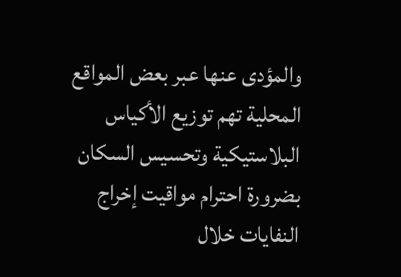والمؤدى عنها عبر بعض المواقع المحلية تهم توزيع الأكياس البلاستيكية وتحسيس السكان بضرورة احترام مواقيت إخراج النفايات خلال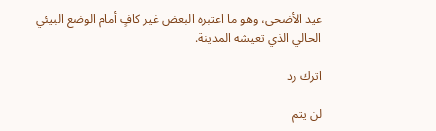عيد الأضحى، وهو ما اعتبره البعض غير كافٍ أمام الوضع البيئي الحالي الذي تعيشه المدينة.

اترك رد

لن يتم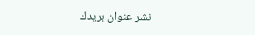نشر عنوان بريدك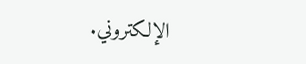الإلكتروني.